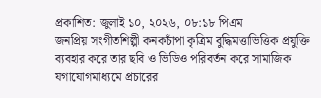প্রকাশিত: জুলাই ১০, ২০২৬, ০৮:১৮ পিএম
জনপ্রিয় সংগীতশিল্পী কনকচাঁপা কৃত্রিম বুদ্ধিমত্তাভিত্তিক প্রযুক্তি ব্যবহার করে তার ছবি ও ভিডিও পরিবর্তন করে সামাজিক যগাযোগমাধ্যমে প্রচারের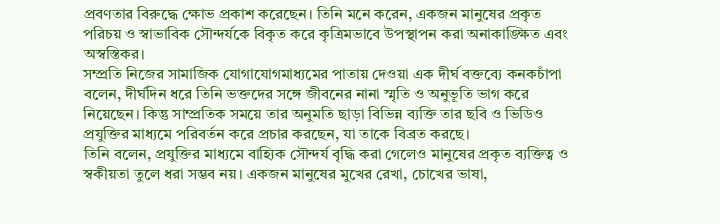প্রবণতার বিরুদ্ধে ক্ষোভ প্রকাশ করেছেন। তিনি মনে করেন, একজন মানুষের প্রকৃত পরিচয় ও স্বাভাবিক সৌন্দর্যকে বিকৃত করে কৃত্রিমভাবে উপস্থাপন করা অনাকাঙ্ক্ষিত এবং অস্বস্তিকর।
সম্প্রতি নিজের সামাজিক যোগাযোগমাধ্যমের পাতায় দেওয়া এক দীর্ঘ বক্তব্যে কনকচাঁপা বলেন, দীর্ঘদিন ধরে তিনি ভক্তদের সঙ্গে জীবনের নানা স্মৃতি ও অনুভূতি ভাগ করে নিয়েছেন। কিন্তু সাম্প্রতিক সময়ে তার অনুমতি ছাড়া বিভিন্ন ব্যক্তি তার ছবি ও ভিডিও প্রযুক্তির মাধ্যমে পরিবর্তন করে প্রচার করছেন, যা তাকে বিব্রত করছে।
তিনি বলেন, প্রযুক্তির মাধ্যমে বাহ্যিক সৌন্দর্য বৃদ্ধি করা গেলেও মানুষের প্রকৃত ব্যক্তিত্ব ও স্বকীয়তা তুলে ধরা সম্ভব নয়। একজন মানুষের মুখের রেখা, চোখের ভাষা,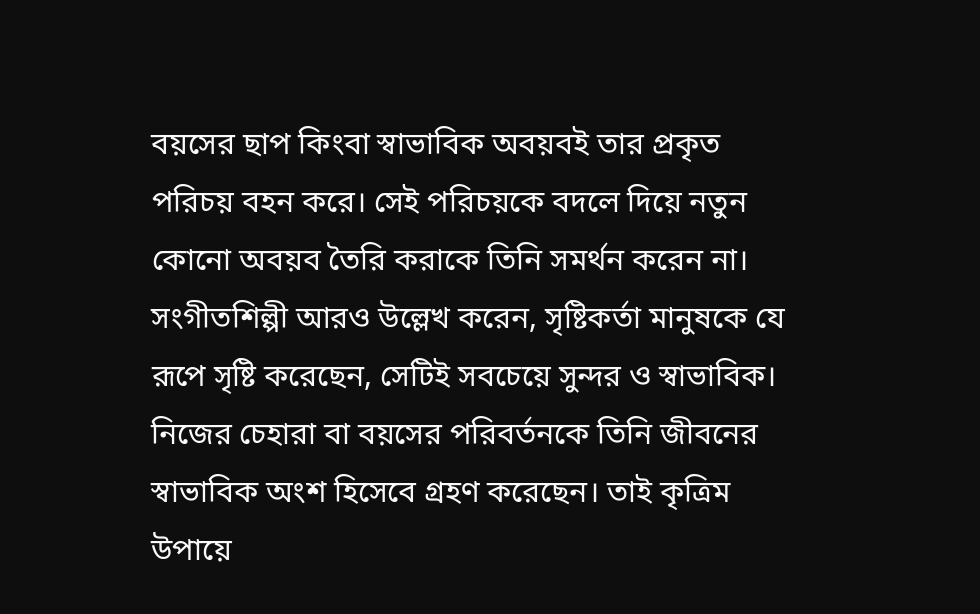বয়সের ছাপ কিংবা স্বাভাবিক অবয়বই তার প্রকৃত পরিচয় বহন করে। সেই পরিচয়কে বদলে দিয়ে নতুন কোনো অবয়ব তৈরি করাকে তিনি সমর্থন করেন না।
সংগীতশিল্পী আরও উল্লেখ করেন, সৃষ্টিকর্তা মানুষকে যে রূপে সৃষ্টি করেছেন, সেটিই সবচেয়ে সুন্দর ও স্বাভাবিক। নিজের চেহারা বা বয়সের পরিবর্তনকে তিনি জীবনের স্বাভাবিক অংশ হিসেবে গ্রহণ করেছেন। তাই কৃত্রিম উপায়ে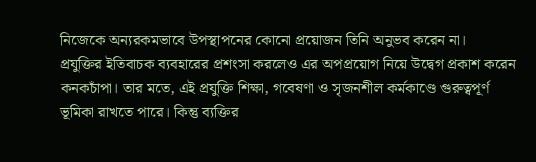নিজেকে অন্যরকমভাবে উপস্থাপনের কোনো প্রয়োজন তিনি অনুভব করেন না।
প্রযুক্তির ইতিবাচক ব্যবহারের প্রশংসা করলেও এর অপপ্রয়োগ নিয়ে উদ্বেগ প্রকাশ করেন কনকচাঁপা। তার মতে, এই প্রযুক্তি শিক্ষা, গবেষণা ও সৃজনশীল কর্মকাণ্ডে গুরুত্বপূর্ণ ভূমিকা রাখতে পারে। কিন্তু ব্যক্তির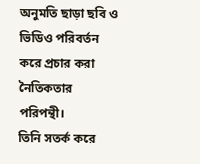অনুমতি ছাড়া ছবি ও ভিডিও পরিবর্তন করে প্রচার করা নৈতিকতার পরিপন্থী।
তিনি সতর্ক করে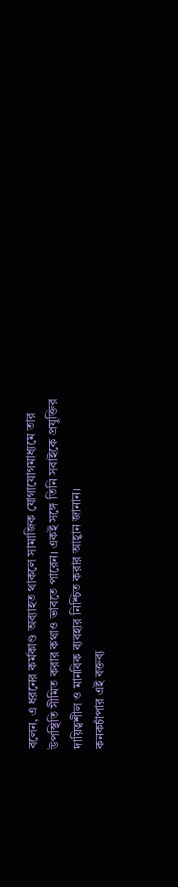বলেন, এ ধরনের কর্মকাণ্ড অব্যাহত থাকলে সামাজিক যোগাযোগমাধ্যমে তার উপস্থিতি সীমিত করার কথাও ভাবতে পারেন। একই সঙ্গে তিনি সবাইকে প্রযুক্তির দায়িত্বশীল ও মানবিক ব্যবহার নিশ্চিত করার আহ্বান জানান।
কনকচাঁপার এই বক্তব্য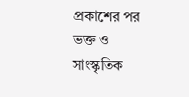প্রকাশের পর ভক্ত ও সাংস্কৃতিক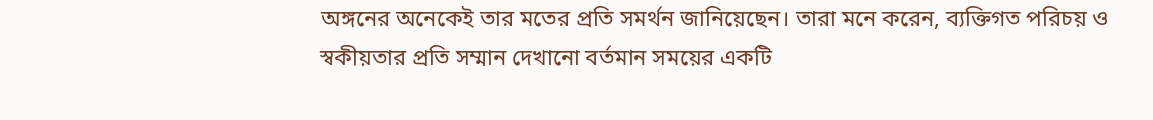অঙ্গনের অনেকেই তার মতের প্রতি সমর্থন জানিয়েছেন। তারা মনে করেন, ব্যক্তিগত পরিচয় ও স্বকীয়তার প্রতি সম্মান দেখানো বর্তমান সময়ের একটি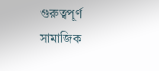গুরুত্বপূর্ণ সামাজিক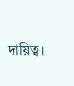দায়িত্ব।